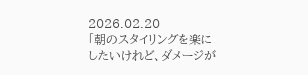2026.02.20
「朝のスタイリングを楽にしたいけれど、ダメージが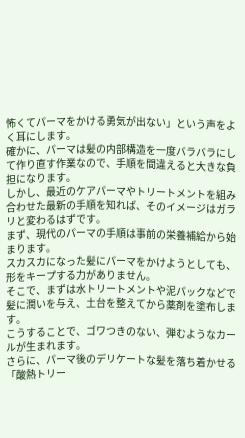怖くてパーマをかける勇気が出ない」という声をよく耳にします。
確かに、パーマは髪の内部構造を一度バラバラにして作り直す作業なので、手順を間違えると大きな負担になります。
しかし、最近のケアパーマやトリートメントを組み合わせた最新の手順を知れば、そのイメージはガラリと変わるはずです。
まず、現代のパーマの手順は事前の栄養補給から始まります。
スカスカになった髪にパーマをかけようとしても、形をキープする力がありません。
そこで、まずは水トリートメントや泥パックなどで髪に潤いを与え、土台を整えてから薬剤を塗布します。
こうすることで、ゴワつきのない、弾むようなカールが生まれます。
さらに、パーマ後のデリケートな髪を落ち着かせる「酸熱トリー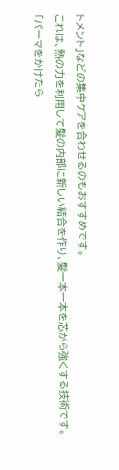トメント」などの集中ケアを合わせるのもおすすめです。
これは、熱の力を利用して髪の内部に新しい結合を作り、髪一本一本を芯から強くする技術です。
「パーマをかけたら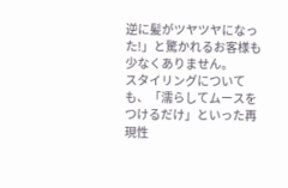逆に髪がツヤツヤになった!」と驚かれるお客様も少なくありません。
スタイリングについても、「濡らしてムースをつけるだけ」といった再現性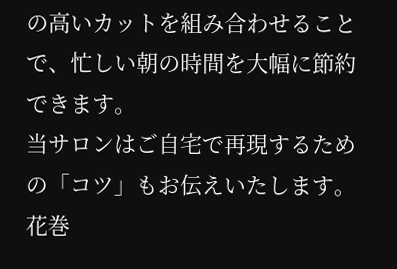の高いカットを組み合わせることで、忙しい朝の時間を大幅に節約できます。
当サロンはご自宅で再現するための「コツ」もお伝えいたします。
花巻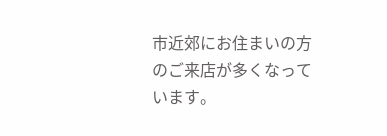市近郊にお住まいの方のご来店が多くなっています。